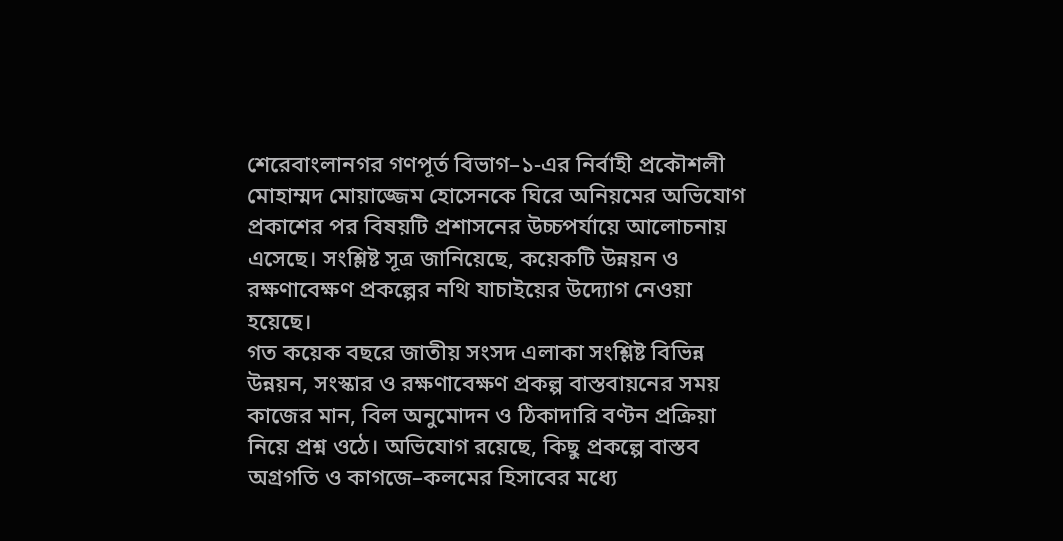শেরেবাংলানগর গণপূর্ত বিভাগ–১-এর নির্বাহী প্রকৌশলী মোহাম্মদ মোয়াজ্জেম হোসেনকে ঘিরে অনিয়মের অভিযোগ প্রকাশের পর বিষয়টি প্রশাসনের উচ্চপর্যায়ে আলোচনায় এসেছে। সংশ্লিষ্ট সূত্র জানিয়েছে, কয়েকটি উন্নয়ন ও রক্ষণাবেক্ষণ প্রকল্পের নথি যাচাইয়ের উদ্যোগ নেওয়া হয়েছে।
গত কয়েক বছরে জাতীয় সংসদ এলাকা সংশ্লিষ্ট বিভিন্ন উন্নয়ন, সংস্কার ও রক্ষণাবেক্ষণ প্রকল্প বাস্তবায়নের সময় কাজের মান, বিল অনুমোদন ও ঠিকাদারি বণ্টন প্রক্রিয়া নিয়ে প্রশ্ন ওঠে। অভিযোগ রয়েছে, কিছু প্রকল্পে বাস্তব অগ্রগতি ও কাগজে–কলমের হিসাবের মধ্যে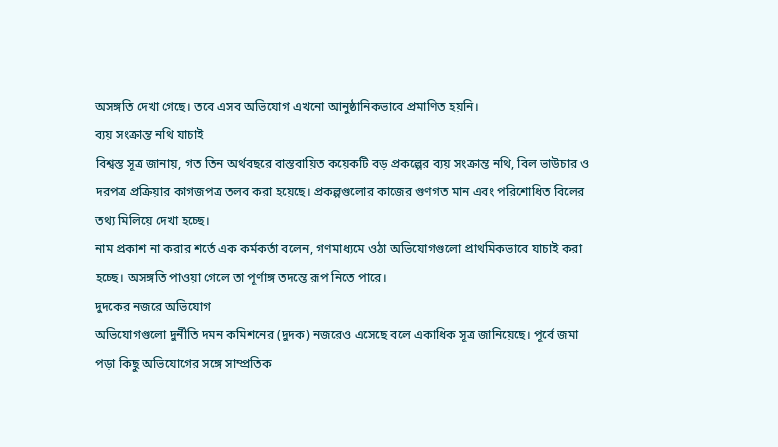অসঙ্গতি দেখা গেছে। তবে এসব অভিযোগ এখনো আনুষ্ঠানিকভাবে প্রমাণিত হয়নি।
ব্যয় সংক্রান্ত নথি যাচাই
বিশ্বস্ত সূত্র জানায়, গত তিন অর্থবছরে বাস্তবায়িত কয়েকটি বড় প্রকল্পের ব্যয় সংক্রান্ত নথি, বিল ভাউচার ও দরপত্র প্রক্রিয়ার কাগজপত্র তলব করা হয়েছে। প্রকল্পগুলোর কাজের গুণগত মান এবং পরিশোধিত বিলের তথ্য মিলিয়ে দেখা হচ্ছে।
নাম প্রকাশ না করার শর্তে এক কর্মকর্তা বলেন, গণমাধ্যমে ওঠা অভিযোগগুলো প্রাথমিকভাবে যাচাই করা হচ্ছে। অসঙ্গতি পাওয়া গেলে তা পূর্ণাঙ্গ তদন্তে রূপ নিতে পারে।
দুদকের নজরে অভিযোগ
অভিযোগগুলো দুর্নীতি দমন কমিশনের (দুদক) নজরেও এসেছে বলে একাধিক সূত্র জানিয়েছে। পূর্বে জমা পড়া কিছু অভিযোগের সঙ্গে সাম্প্রতিক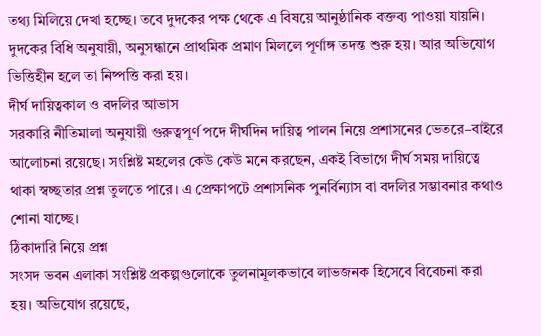তথ্য মিলিয়ে দেখা হচ্ছে। তবে দুদকের পক্ষ থেকে এ বিষয়ে আনুষ্ঠানিক বক্তব্য পাওয়া যায়নি।
দুদকের বিধি অনুযায়ী, অনুসন্ধানে প্রাথমিক প্রমাণ মিললে পূর্ণাঙ্গ তদন্ত শুরু হয়। আর অভিযোগ ভিত্তিহীন হলে তা নিষ্পত্তি করা হয়।
দীর্ঘ দায়িত্বকাল ও বদলির আভাস
সরকারি নীতিমালা অনুযায়ী গুরুত্বপূর্ণ পদে দীর্ঘদিন দায়িত্ব পালন নিয়ে প্রশাসনের ভেতরে–বাইরে আলোচনা রয়েছে। সংশ্লিষ্ট মহলের কেউ কেউ মনে করছেন, একই বিভাগে দীর্ঘ সময় দায়িত্বে থাকা স্বচ্ছতার প্রশ্ন তুলতে পারে। এ প্রেক্ষাপটে প্রশাসনিক পুনর্বিন্যাস বা বদলির সম্ভাবনার কথাও শোনা যাচ্ছে।
ঠিকাদারি নিয়ে প্রশ্ন
সংসদ ভবন এলাকা সংশ্লিষ্ট প্রকল্পগুলোকে তুলনামূলকভাবে লাভজনক হিসেবে বিবেচনা করা হয়। অভিযোগ রয়েছে,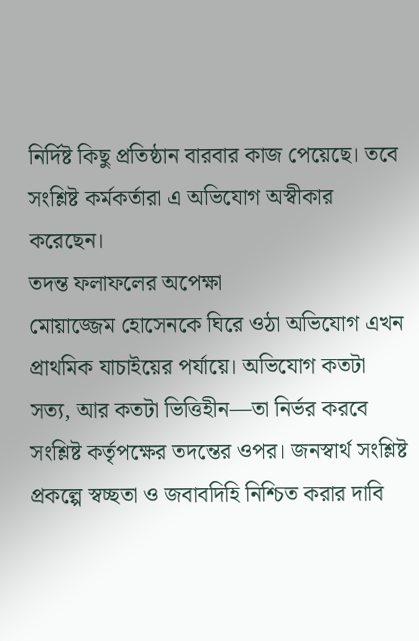নির্দিষ্ট কিছু প্রতিষ্ঠান বারবার কাজ পেয়েছে। তবে সংশ্লিষ্ট কর্মকর্তারা এ অভিযোগ অস্বীকার করেছেন।
তদন্ত ফলাফলের অপেক্ষা
মোয়াজ্জেম হোসেনকে ঘিরে ওঠা অভিযোগ এখন প্রাথমিক যাচাইয়ের পর্যায়ে। অভিযোগ কতটা সত্য, আর কতটা ভিত্তিহীন—তা নির্ভর করবে সংশ্লিষ্ট কর্তৃপক্ষের তদন্তের ওপর। জনস্বার্থ সংশ্লিষ্ট প্রকল্পে স্বচ্ছতা ও জবাবদিহি নিশ্চিত করার দাবি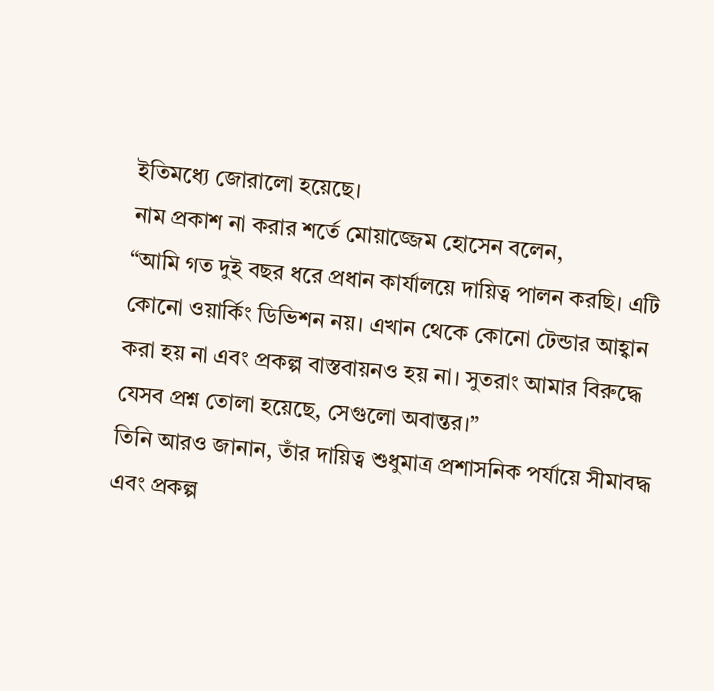ইতিমধ্যে জোরালো হয়েছে।
নাম প্রকাশ না করার শর্তে মোয়াজ্জেম হোসেন বলেন,
“আমি গত দুই বছর ধরে প্রধান কার্যালয়ে দায়িত্ব পালন করছি। এটি কোনো ওয়ার্কিং ডিভিশন নয়। এখান থেকে কোনো টেন্ডার আহ্বান করা হয় না এবং প্রকল্প বাস্তবায়নও হয় না। সুতরাং আমার বিরুদ্ধে যেসব প্রশ্ন তোলা হয়েছে, সেগুলো অবান্তর।”
তিনি আরও জানান, তাঁর দায়িত্ব শুধুমাত্র প্রশাসনিক পর্যায়ে সীমাবদ্ধ এবং প্রকল্প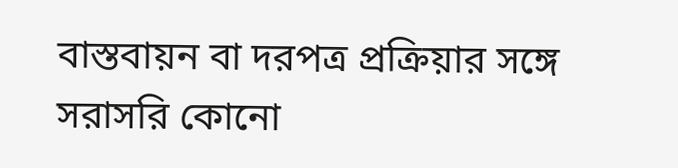বাস্তবায়ন বা দরপত্র প্রক্রিয়ার সঙ্গে সরাসরি কোনো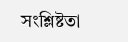সংশ্লিষ্টতা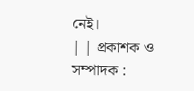নেই।
| | প্রকাশক ও সম্পাদক :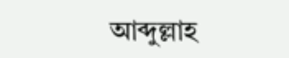আব্দুল্লাহ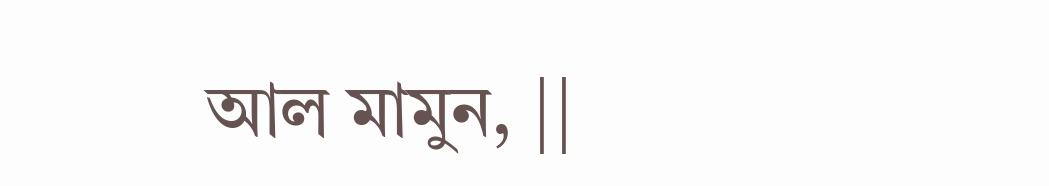আল মামুন, ||